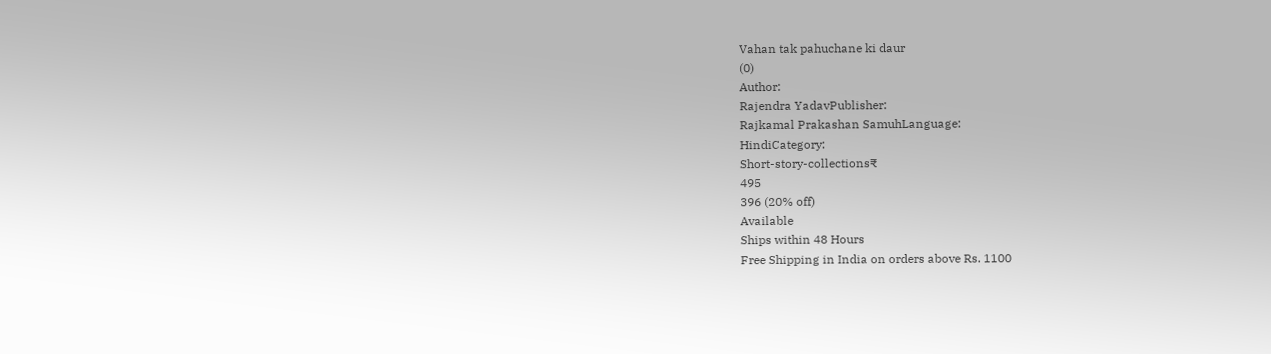Vahan tak pahuchane ki daur
(0)
Author:
Rajendra YadavPublisher:
Rajkamal Prakashan SamuhLanguage:
HindiCategory:
Short-story-collections₹
495
396 (20% off)
Available
Ships within 48 Hours
Free Shipping in India on orders above Rs. 1100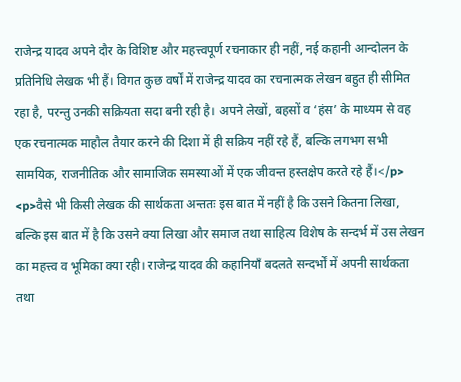राजेन्द्र यादव अपने दौर के विशिष्ट और महत्त्वपूर्ण रचनाकार ही नहीं, नई कहानी आन्दोलन के प्रतिनिधि लेखक भी हैं। विगत कुछ वर्षों में राजेन्द्र यादव का रचनात्मक लेखन बहुत ही सीमित रहा है, परन्तु उनकी सक्रियता सदा बनी रही है। अपने लेखों, बहसों व ‘हंस’ के माध्यम से वह एक रचनात्मक माहौल तैयार करने की दिशा में ही सक्रिय नहीं रहे हैं, बल्कि लगभग सभी सामयिक, राजनीतिक और सामाजिक समस्याओं में एक जीवन्त हस्तक्षेप करते रहे हैं।</p> <p>वैसे भी किसी लेखक की सार्थकता अन्ततः इस बात में नहीं है कि उसने कितना लिखा, बल्कि इस बात में है कि उसने क्या लिखा और समाज तथा साहित्य विशेष के सन्दर्भ में उस लेखन का महत्त्व व भूमिका क्या रही। राजेन्द्र यादव की कहानियाँ बदलते सन्दर्भों में अपनी सार्थकता तथा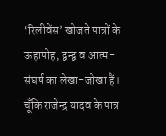‘रिलीवेंस’ खोजते पात्रों के ऊहापोह, द्वन्द्व व आत्म-संघर्ष का लेखा-जोखा हैं। चूँकि राजेन्द्र यादव के पात्र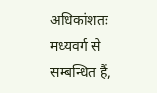अधिकांशतः मध्यवर्ग से सम्बन्धित हैं,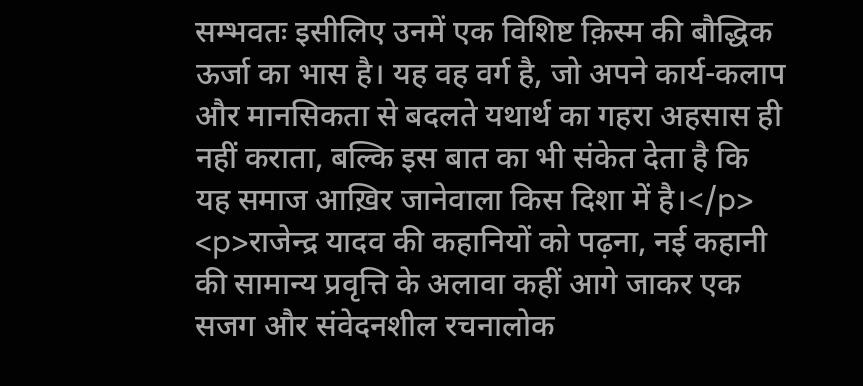सम्भवतः इसीलिए उनमें एक विशिष्ट क़िस्म की बौद्धिक ऊर्जा का भास है। यह वह वर्ग है, जो अपने कार्य-कलाप और मानसिकता से बदलते यथार्थ का गहरा अहसास ही नहीं कराता, बल्कि इस बात का भी संकेत देता है कि यह समाज आख़िर जानेवाला किस दिशा में है।</p> <p>राजेन्द्र यादव की कहानियों को पढ़ना, नई कहानी की सामान्य प्रवृत्ति के अलावा कहीं आगे जाकर एक सजग और संवेदनशील रचनालोक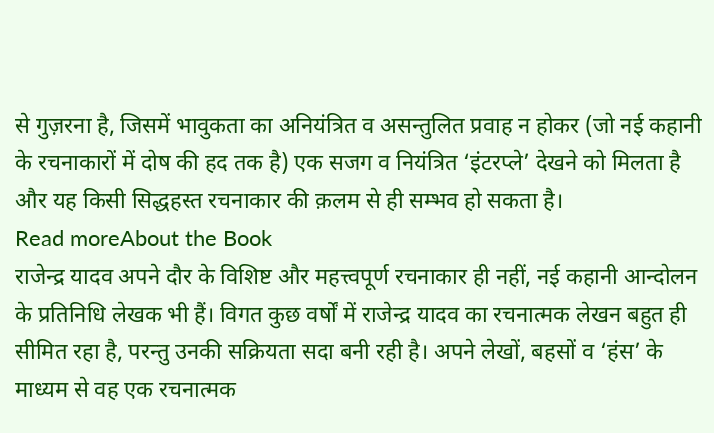से गुज़रना है, जिसमें भावुकता का अनियंत्रित व असन्तुलित प्रवाह न होकर (जो नई कहानी के रचनाकारों में दोष की हद तक है) एक सजग व नियंत्रित ‘इंटरप्ले’ देखने को मिलता है और यह किसी सिद्धहस्त रचनाकार की क़लम से ही सम्भव हो सकता है।
Read moreAbout the Book
राजेन्द्र यादव अपने दौर के विशिष्ट और महत्त्वपूर्ण रचनाकार ही नहीं, नई कहानी आन्दोलन के प्रतिनिधि लेखक भी हैं। विगत कुछ वर्षों में राजेन्द्र यादव का रचनात्मक लेखन बहुत ही सीमित रहा है, परन्तु उनकी सक्रियता सदा बनी रही है। अपने लेखों, बहसों व ‘हंस’ के माध्यम से वह एक रचनात्मक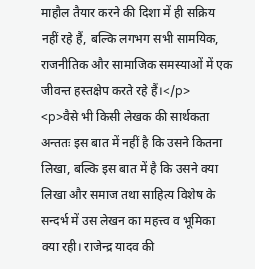माहौल तैयार करने की दिशा में ही सक्रिय नहीं रहे हैं, बल्कि लगभग सभी सामयिक, राजनीतिक और सामाजिक समस्याओं में एक जीवन्त हस्तक्षेप करते रहे हैं।</p>
<p>वैसे भी किसी लेखक की सार्थकता अन्ततः इस बात में नहीं है कि उसने कितना लिखा, बल्कि इस बात में है कि उसने क्या लिखा और समाज तथा साहित्य विशेष के सन्दर्भ में उस लेखन का महत्त्व व भूमिका क्या रही। राजेन्द्र यादव की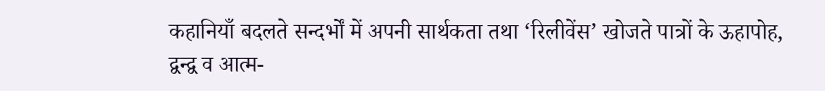कहानियाँ बदलते सन्दर्भों में अपनी सार्थकता तथा ‘रिलीवेंस’ खोजते पात्रों के ऊहापोह, द्वन्द्व व आत्म-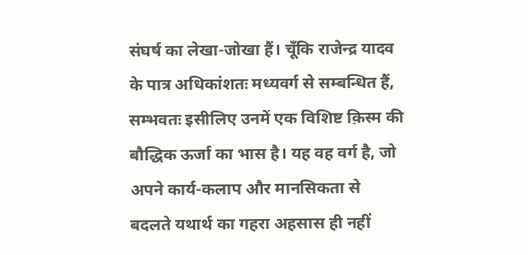संघर्ष का लेखा-जोखा हैं। चूँकि राजेन्द्र यादव के पात्र अधिकांशतः मध्यवर्ग से सम्बन्धित हैं, सम्भवतः इसीलिए उनमें एक विशिष्ट क़िस्म की बौद्धिक ऊर्जा का भास है। यह वह वर्ग है, जो अपने कार्य-कलाप और मानसिकता से बदलते यथार्थ का गहरा अहसास ही नहीं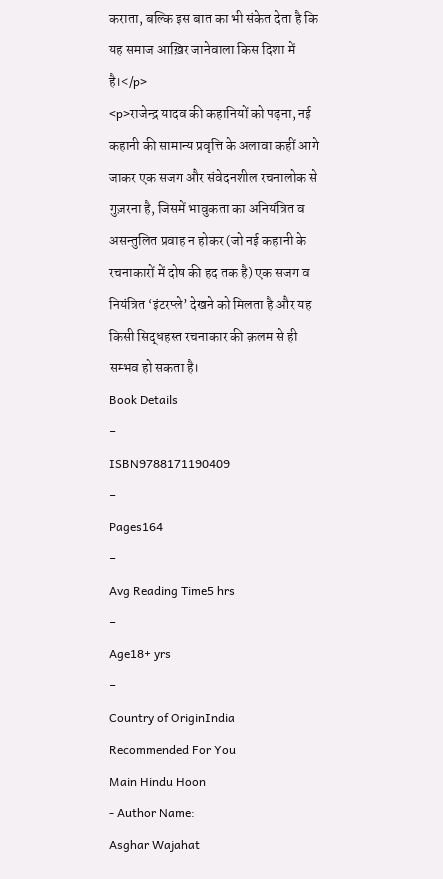कराता, बल्कि इस बात का भी संकेत देता है कि यह समाज आख़िर जानेवाला किस दिशा में है।</p>
<p>राजेन्द्र यादव की कहानियों को पढ़ना, नई कहानी की सामान्य प्रवृत्ति के अलावा कहीं आगे जाकर एक सजग और संवेदनशील रचनालोक से गुज़रना है, जिसमें भावुकता का अनियंत्रित व असन्तुलित प्रवाह न होकर (जो नई कहानी के रचनाकारों में दोष की हद तक है) एक सजग व नियंत्रित ‘इंटरप्ले’ देखने को मिलता है और यह किसी सिद्धहस्त रचनाकार की क़लम से ही सम्भव हो सकता है।
Book Details
-
ISBN9788171190409
-
Pages164
-
Avg Reading Time5 hrs
-
Age18+ yrs
-
Country of OriginIndia
Recommended For You
Main Hindu Hoon
- Author Name:
Asghar Wajahat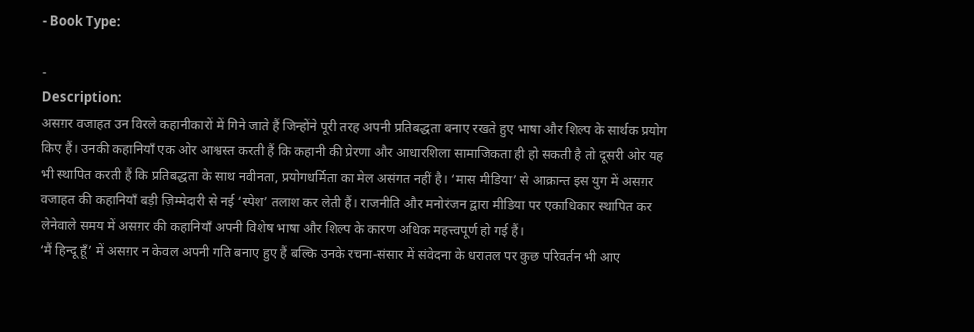- Book Type:

-
Description:
असग़र वजाहत उन विरले कहानीकारों में गिने जाते हैं जिन्होंने पूरी तरह अपनी प्रतिबद्धता बनाए रखते हुए भाषा और शिल्प के सार्थक प्रयोग किए हैं। उनकी कहानियाँ एक ओर आश्वस्त करती हैं कि कहानी की प्रेरणा और आधारशिला सामाजिकता ही हो सकती है तो दूसरी ओर यह भी स्थापित करती हैं कि प्रतिबद्धता के साथ नवीनता, प्रयोगधर्मिता का मेल असंगत नहीं है। ‘मास मीडिया’ से आक्रान्त इस युग में असग़र वजाहत की कहानियाँ बड़ी ज़िम्मेदारी से नई ‘स्पेश’ तलाश कर लेती हैं। राजनीति और मनोरंजन द्वारा मीडिया पर एकाधिकार स्थापित कर लेनेवाले समय में असग़र की कहानियाँ अपनी विशेष भाषा और शिल्प के कारण अधिक महत्त्वपूर्ण हो गई हैं।
‘मैं हिन्दू हूँ’ में असग़र न केवल अपनी गति बनाए हुए हैं बल्कि उनके रचना-संसार में संवेदना के धरातल पर कुछ परिवर्तन भी आए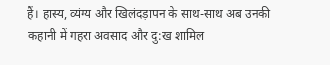हैं। हास्य, व्यंग्य और खिलंदड़ापन के साथ-साथ अब उनकी कहानी में गहरा अवसाद और दु:ख शामिल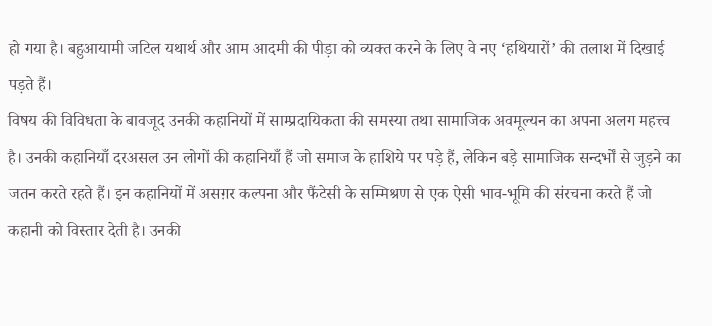हो गया है। बहुआयामी जटिल यथार्थ और आम आदमी की पीड़ा को व्यक्त करने के लिए वे नए ‘हथियारों’ की तलाश में दिखाई पड़ते हैं।
विषय की विविधता के बावजूद उनकी कहानियों में साम्प्रदायिकता की समस्या तथा सामाजिक अवमूल्यन का अपना अलग महत्त्व है। उनकी कहानियाँ दरअसल उन लोगों की कहानियाँ हैं जो समाज के हाशिये पर पड़े हैं, लेकिन बड़े सामाजिक सन्दर्भों से जुड़ने का जतन करते रहते हैं। इन कहानियों में असग़र कल्पना और फैंटेसी के सम्मिश्रण से एक ऐसी भाव-भूमि की संरचना करते हैं जो कहानी को विस्तार देती है। उनकी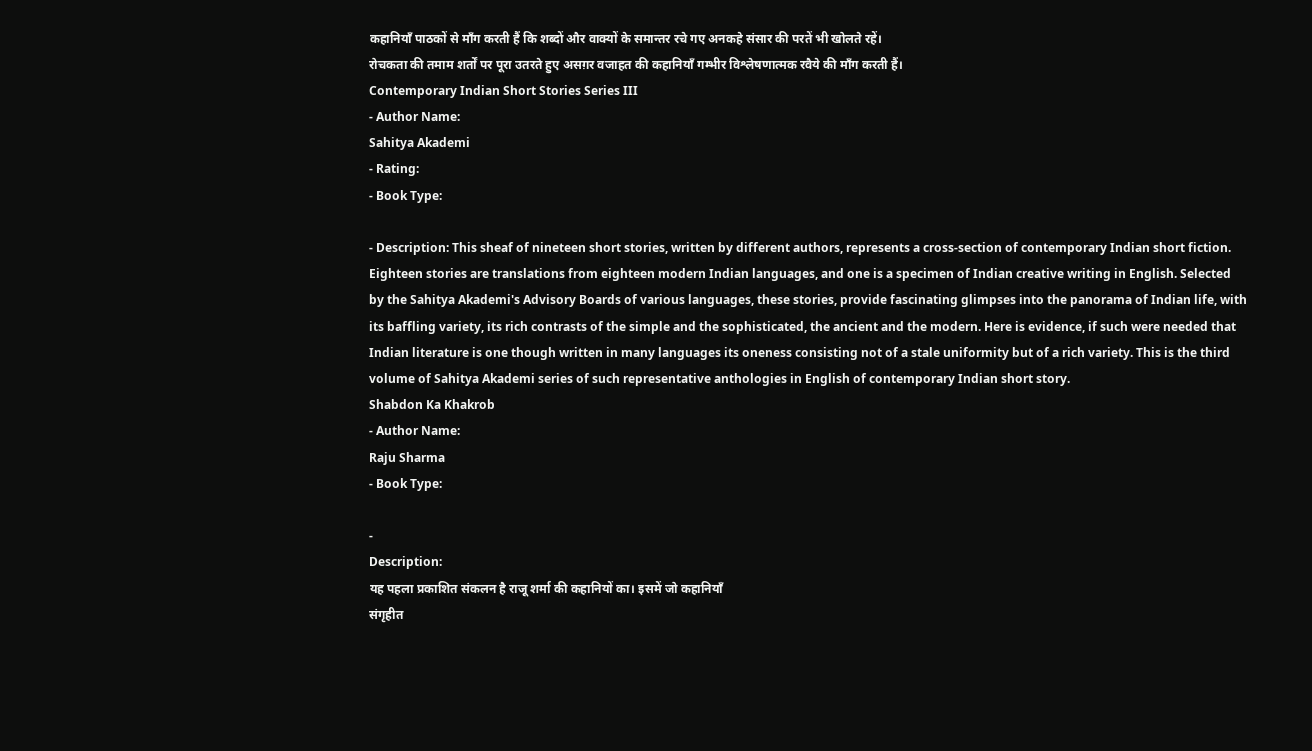कहानियाँ पाठकों से माँग करती हैं कि शब्दों और वाक्यों के समान्तर रचे गए अनकहे संसार की परतें भी खोलते रहें।
रोचकता की तमाम शर्तों पर पूरा उतरते हुए असग़र वजाहत की कहानियाँ गम्भीर विश्लेषणात्मक रवैये की माँग करती हैं।
Contemporary Indian Short Stories Series III
- Author Name:
Sahitya Akademi
- Rating:
- Book Type:

- Description: This sheaf of nineteen short stories, written by different authors, represents a cross-section of contemporary Indian short fiction. Eighteen stories are translations from eighteen modern Indian languages, and one is a specimen of Indian creative writing in English. Selected by the Sahitya Akademi's Advisory Boards of various languages, these stories, provide fascinating glimpses into the panorama of Indian life, with its baffling variety, its rich contrasts of the simple and the sophisticated, the ancient and the modern. Here is evidence, if such were needed that Indian literature is one though written in many languages its oneness consisting not of a stale uniformity but of a rich variety. This is the third volume of Sahitya Akademi series of such representative anthologies in English of contemporary Indian short story.
Shabdon Ka Khakrob
- Author Name:
Raju Sharma
- Book Type:

-
Description:
यह पहला प्रकाशित संकलन है राजू शर्मा की कहानियों का। इसमें जो कहानियाँ
संगृहीत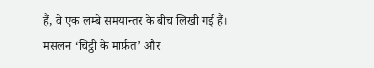हैं, वे एक लम्बे समयान्तर के बीच लिखी गई हैं। मसलन ‘चिट्ठी के मार्फ़त’ और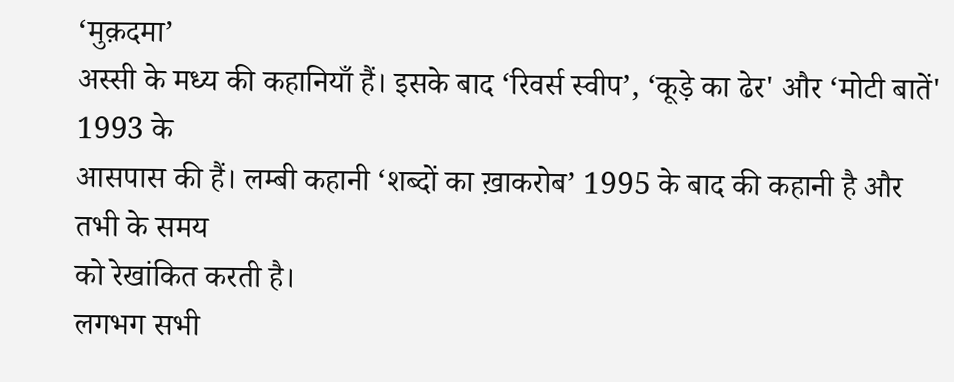‘मुक़दमा’
अस्सी के मध्य की कहानियाँ हैं। इसके बाद ‘रिवर्स स्वीप’, ‘कूड़े का ढेर' और ‘मोटी बातें' 1993 के
आसपास की हैं। लम्बी कहानी ‘शब्दों का ख़ाकरोब’ 1995 के बाद की कहानी है और तभी के समय
को रेखांकित करती है।
लगभग सभी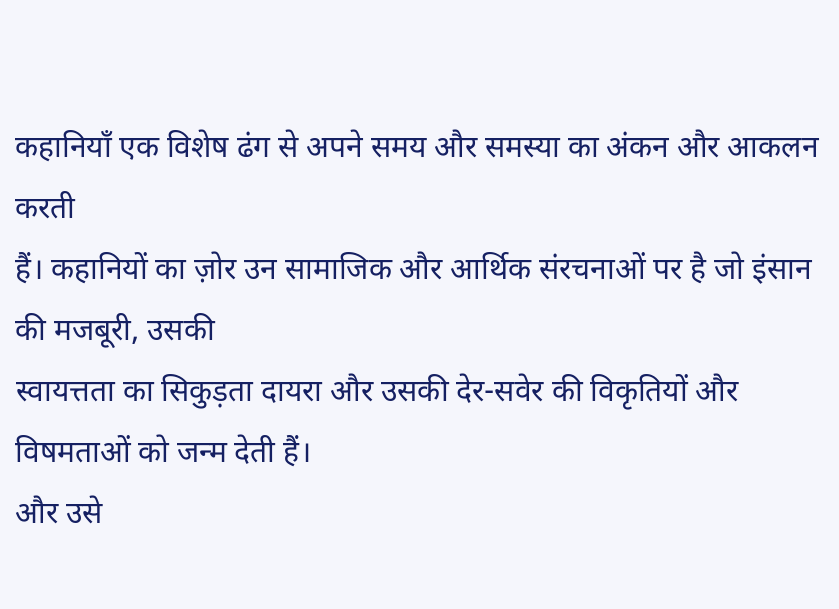कहानियाँ एक विशेष ढंग से अपने समय और समस्या का अंकन और आकलन करती
हैं। कहानियों का ज़ोर उन सामाजिक और आर्थिक संरचनाओं पर है जो इंसान की मजबूरी, उसकी
स्वायत्तता का सिकुड़ता दायरा और उसकी देर-सवेर की विकृतियों और विषमताओं को जन्म देती हैं।
और उसे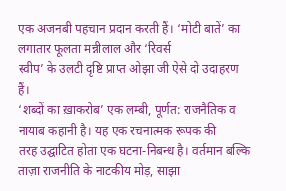एक अजनबी पहचान प्रदान करती हैं। ‘मोटी बातें’ का लगातार फूलता मन्नीलाल और ‘रिवर्स
स्वीप’ के उलटी दृष्टि प्राप्त ओझा जी ऐसे दो उदाहरण हैं।
‘शब्दों का ख़ाकरोब’ एक लम्बी, पूर्णत: राजनैतिक व नायाब कहानी है। यह एक रचनात्मक रूपक की
तरह उद्घाटित होता एक घटना-निबन्ध है। वर्तमान बल्कि ताज़ा राजनीति के नाटकीय मोड़, साझा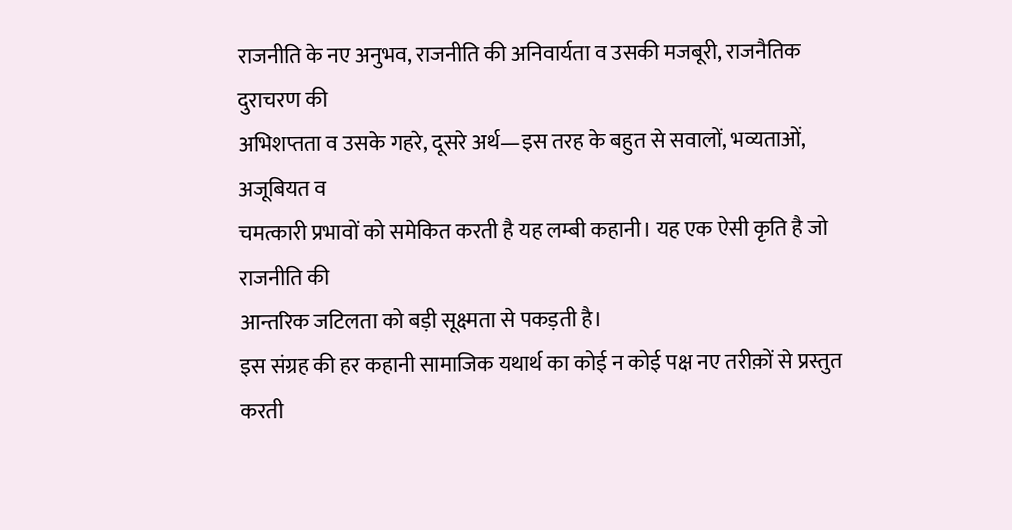राजनीति के नए अनुभव, राजनीति की अनिवार्यता व उसकी मजबूरी, राजनैतिक दुराचरण की
अभिशप्तता व उसके गहरे, दूसरे अर्थ—इस तरह के बहुत से सवालों, भव्यताओं, अजूबियत व
चमत्कारी प्रभावों को समेकित करती है यह लम्बी कहानी। यह एक ऐसी कृति है जो राजनीति की
आन्तरिक जटिलता को बड़ी सूक्ष्मता से पकड़ती है।
इस संग्रह की हर कहानी सामाजिक यथार्थ का कोई न कोई पक्ष नए तरीक़ों से प्रस्तुत करती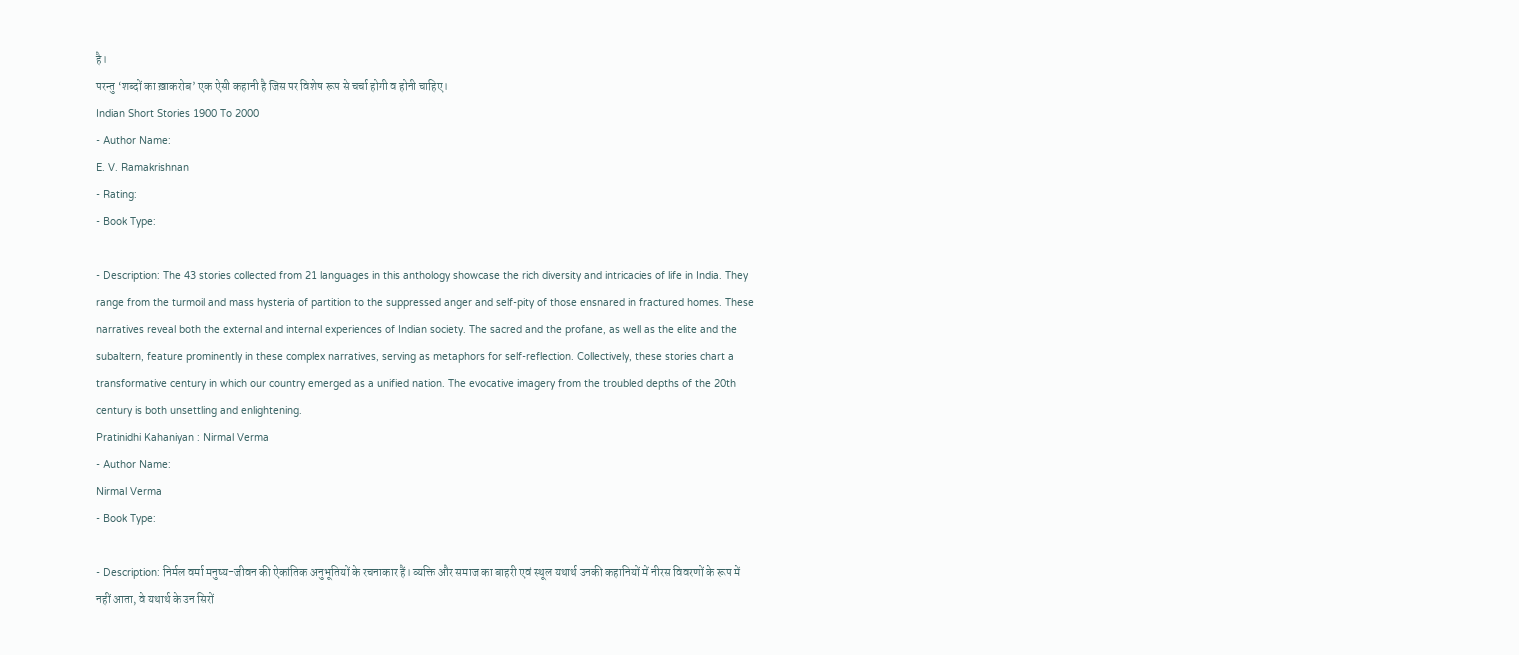है।
परन्तु ‘शब्दों का ख़ाकरोब’ एक ऐसी कहानी है जिस पर विशेष रूप से चर्चा होगी व होनी चाहिए।
Indian Short Stories 1900 To 2000
- Author Name:
E. V. Ramakrishnan
- Rating:
- Book Type:

- Description: The 43 stories collected from 21 languages in this anthology showcase the rich diversity and intricacies of life in India. They range from the turmoil and mass hysteria of partition to the suppressed anger and self-pity of those ensnared in fractured homes. These narratives reveal both the external and internal experiences of Indian society. The sacred and the profane, as well as the elite and the subaltern, feature prominently in these complex narratives, serving as metaphors for self-reflection. Collectively, these stories chart a transformative century in which our country emerged as a unified nation. The evocative imagery from the troubled depths of the 20th century is both unsettling and enlightening.
Pratinidhi Kahaniyan : Nirmal Verma
- Author Name:
Nirmal Verma
- Book Type:

- Description: निर्मल वर्मा मनुष्य-जीवन की ऐकांतिक अनुभूतियों के रचनाकार हैं। व्यक्ति और समाज का बाहरी एवं स्थूल यथार्थ उनकी कहानियों में नीरस विवरणों के रूप में नहीं आता, वे यथार्थ के उन सिरों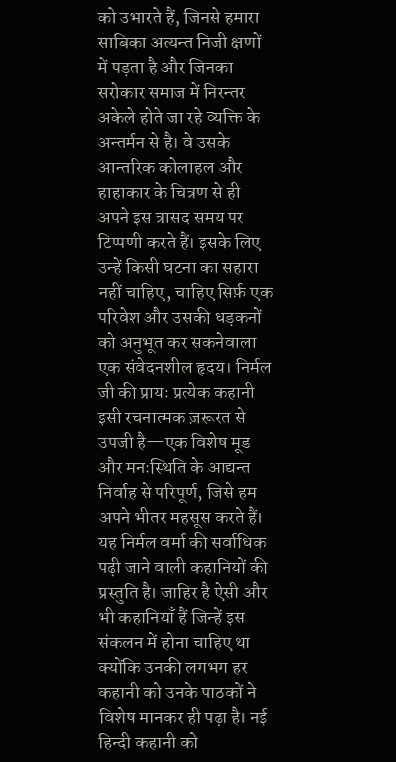को उभारते हैं, जिनसे हमारा साबिका अत्यन्त निजी क्षणों में पड़ता है और जिनका सरोकार समाज में निरन्तर अकेले होते जा रहे व्यक्ति के अन्तर्मन से है। वे उसके आन्तरिक कोलाहल और हाहाकार के चित्रण से ही अपने इस त्रासद समय पर टिप्पणी करते हैं। इसके लिए उन्हें किसी घटना का सहारा नहीं चाहिए, चाहिए सिर्फ़ एक परिवेश और उसकी धड़कनों को अनुभूत कर सकनेवाला एक संवेदनशील हृदय। निर्मल जी की प्रायः प्रत्येक कहानी इसी रचनात्मक ज़रूरत से उपजी है—एक विशेष मूड और मनःस्थिति के आद्यन्त निर्वाह से परिपूर्ण, जिसे हम अपने भीतर महसूस करते हैं। यह निर्मल वर्मा की सर्वाधिक पढ़ी जाने वाली कहानियों की प्रस्तुति है। जाहिर है ऐसी और भी कहानियाँ हैं जिन्हें इस संकलन में होना चाहिए था क्योंकि उनकी लगभग हर कहानी को उनके पाठकों ने विशेष मानकर ही पढ़ा है। नई हिन्दी कहानी को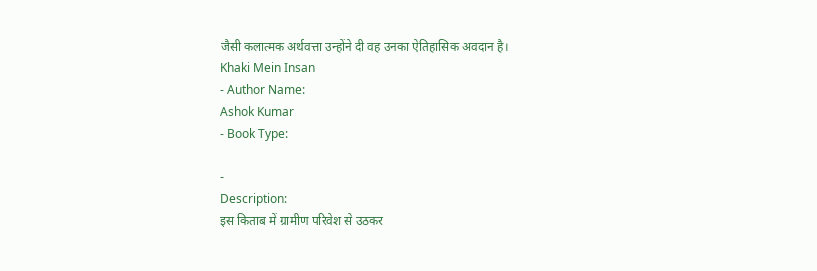जैसी कलात्मक अर्थवत्ता उन्होंने दी वह उनका ऐतिहासिक अवदान है।
Khaki Mein Insan
- Author Name:
Ashok Kumar
- Book Type:

-
Description:
इस किताब में ग्रामीण परिवेश से उठकर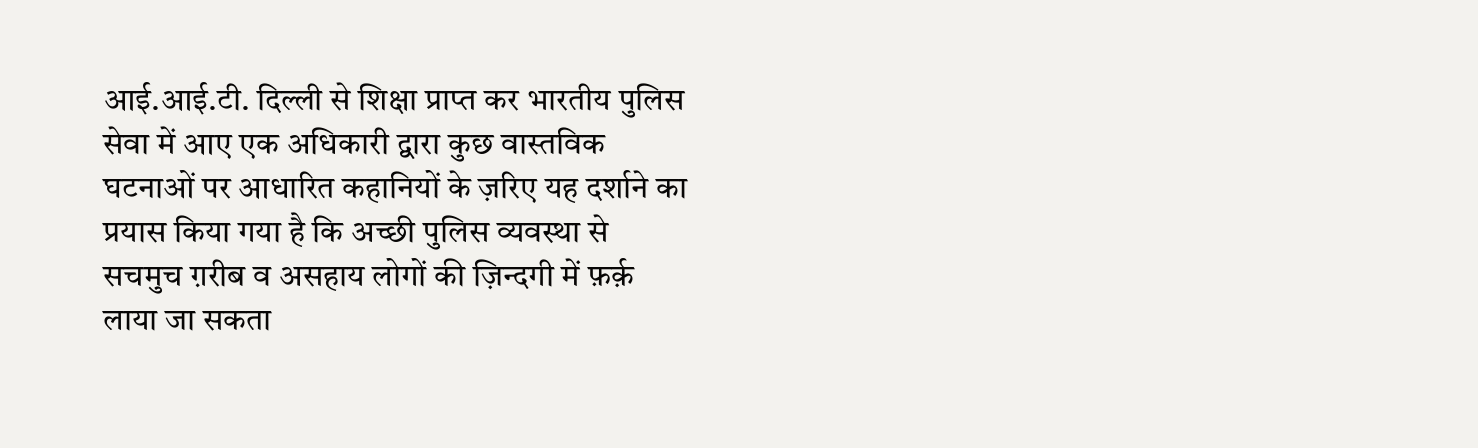आई.आई.टी. दिल्ली से शिक्षा प्राप्त कर भारतीय पुलिस सेवा में आए एक अधिकारी द्वारा कुछ वास्तविक घटनाओं पर आधारित कहानियों के ज़रिए यह दर्शाने का प्रयास किया गया है कि अच्छी पुलिस व्यवस्था से सचमुच ग़रीब व असहाय लोगों की ज़िन्दगी में फ़र्क़ लाया जा सकता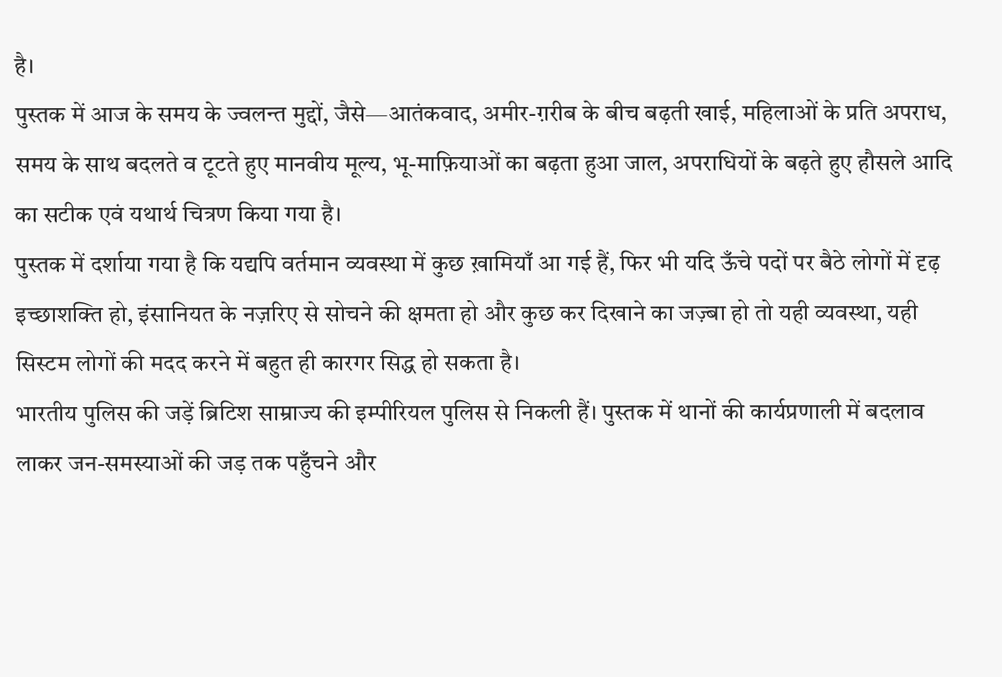है।
पुस्तक में आज के समय के ज्वलन्त मुद्दों, जैसे—आतंकवाद, अमीर-ग़रीब के बीच बढ़ती खाई, महिलाओं के प्रति अपराध, समय के साथ बदलते व टूटते हुए मानवीय मूल्य, भू-माफ़ियाओं का बढ़ता हुआ जाल, अपराधियों के बढ़ते हुए हौसले आदि का सटीक एवं यथार्थ चित्रण किया गया है।
पुस्तक में दर्शाया गया है कि यद्यपि वर्तमान व्यवस्था में कुछ ख़ामियाँ आ गई हैं, फिर भी यदि ऊँचे पदों पर बैठे लोगों में दृढ़ इच्छाशक्ति हो, इंसानियत के नज़रिए से सोचने की क्षमता हो और कुछ कर दिखाने का जज़्बा हो तो यही व्यवस्था, यही सिस्टम लोगों की मदद करने में बहुत ही कारगर सिद्ध हो सकता है।
भारतीय पुलिस की जड़ें ब्रिटिश साम्राज्य की इम्पीरियल पुलिस से निकली हैं। पुस्तक में थानों की कार्यप्रणाली में बदलाव लाकर जन-समस्याओं की जड़ तक पहुँचने और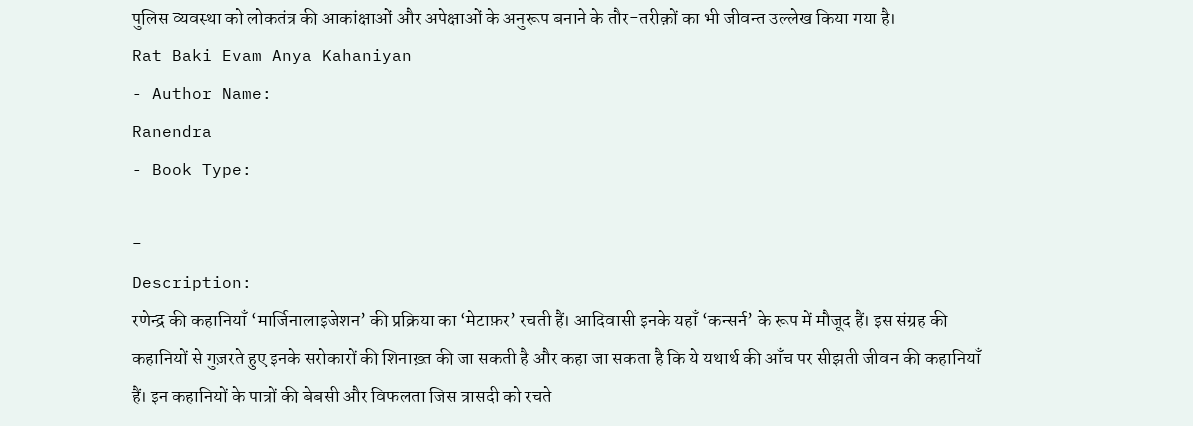पुलिस व्यवस्था को लोकतंत्र की आकांक्षाओं और अपेक्षाओं के अनुरूप बनाने के तौर-तरीक़ों का भी जीवन्त उल्लेख किया गया है।
Rat Baki Evam Anya Kahaniyan
- Author Name:
Ranendra
- Book Type:

-
Description:
रणेन्द्र की कहानियाँ ‘मार्जिनालाइजेशन’ की प्रक्रिया का ‘मेटाफ़र’ रचती हैं। आदिवासी इनके यहाँ ‘कन्सर्न’ के रूप में मौजूद हैं। इस संग्रह की कहानियों से गुज़रते हुए इनके सरोकारों की शिनाख़्त की जा सकती है और कहा जा सकता है कि ये यथार्थ की आँच पर सीझती जीवन की कहानियाँ हैं। इन कहानियों के पात्रों की बेबसी और विफलता जिस त्रासदी को रचते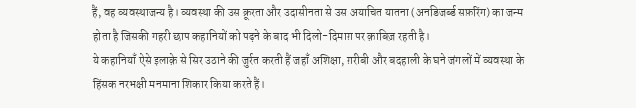हैं, वह व्यवस्थाजन्य है। व्यवस्था की उस क्रूरता और उदासीनता से उस अयाचित यातना (अनडिजर्ब्ड सफ़रिंग) का जन्म होता है जिसकी गहरी छाप कहानियों को पढ़ने के बाद भी दिलो-दिमाग़ पर क़ाबिज़ रहती है।
ये कहानियाँ ऐसे इलाक़े से सिर उठाने की जुर्रत करती हैं जहाँ अशिक्षा, ग़रीबी और बदहाली के घने जंगलों में व्यवस्था के हिंसक नरभक्षी मनमाना शिकार किया करते हैं।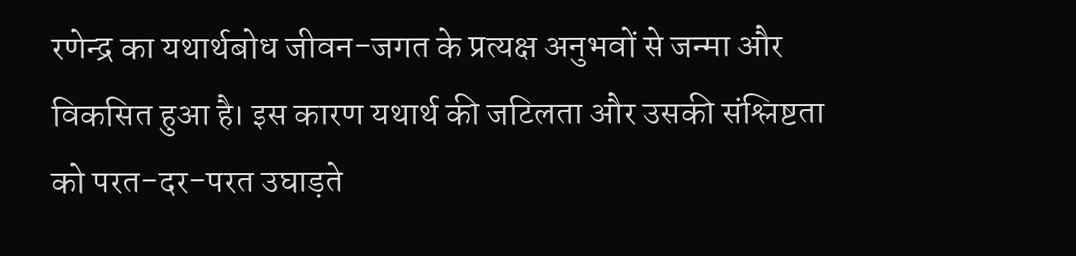रणेन्द्र का यथार्थबोध जीवन-जगत के प्रत्यक्ष अनुभवों से जन्मा और विकसित हुआ है। इस कारण यथार्थ की जटिलता और उसकी संश्लिष्टता को परत-दर-परत उघाड़ते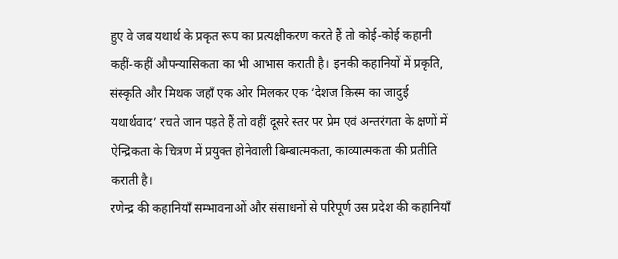हुए वे जब यथार्थ के प्रकृत रूप का प्रत्यक्षीकरण करते हैं तो कोई-कोई कहानी कहीं-कहीं औपन्यासिकता का भी आभास कराती है। इनकी कहानियों में प्रकृति, संस्कृति और मिथक जहाँ एक ओर मिलकर एक ‘देशज क़िस्म का जादुई यथार्थवाद’ रचते जान पड़ते हैं तो वहीं दूसरे स्तर पर प्रेम एवं अन्तरंगता के क्षणों में ऐन्द्रिकता के चित्रण में प्रयुक्त होनेवाली बिम्बात्मकता, काव्यात्मकता की प्रतीति कराती है।
रणेन्द्र की कहानियाँ सम्भावनाओं और संसाधनों से परिपूर्ण उस प्रदेश की कहानियाँ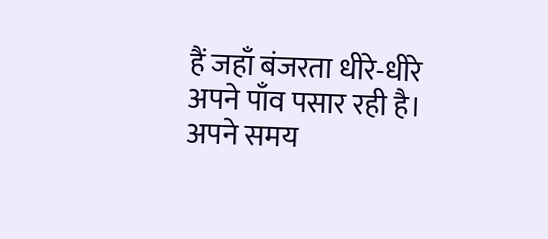हैं जहाँ बंजरता धीरे-धीरे अपने पाँव पसार रही है। अपने समय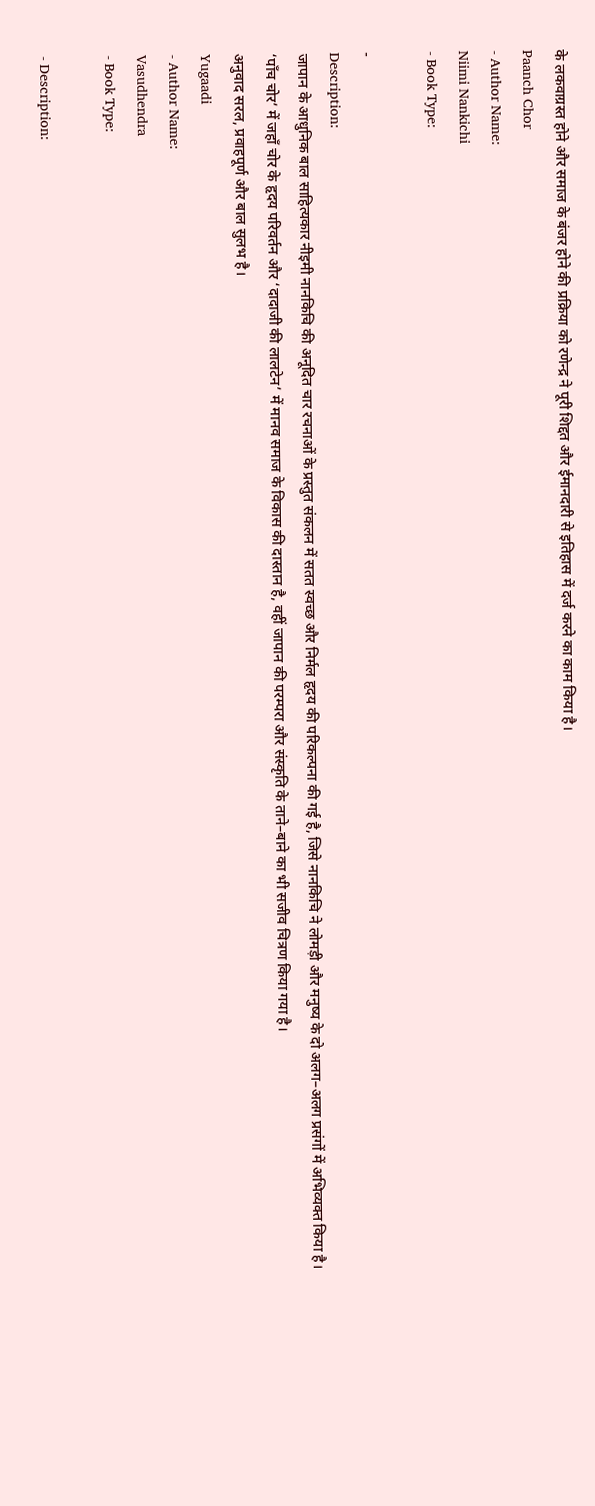के लकवाग्रस्त होने और समाज के बंजर होने की प्रक्रिया को रणेन्द्र ने पूरी शिद्दत और ईमानदारी से इतिहास में दर्ज करने का काम किया है।
Paanch Chor
- Author Name:
Niimi Nankichi
- Book Type:

-
Description:
जापान के आधुनिक बाल साहित्यकार नीइमी नानकिचि की अनूदित चार रचनाओं के प्रस्तुत संकलन में सतत स्वच्छ और निर्मल हृदय की परिकल्पना की गई है, जिसे नानकिचि ने लोमड़ी और मनुष्य के दो अलग–अलग प्रसंगों में अभिव्यक्त किया है।
‘पाँच चोर’ में जहाँ चोर के हृदय परिवर्तन और ‘दादाजी की लालटेन’ में मानव समाज के विकास की दास्तान है, वहीं जापान की परम्परा और संस्कृति के ताने–बाने का भी सजीव चित्रण किया गया है।
अनुवाद सरल, प्रवाहपूर्ण और बाल सुलभ है।
Yugaadi
- Author Name:
Vasudhendra
- Book Type:

- Description: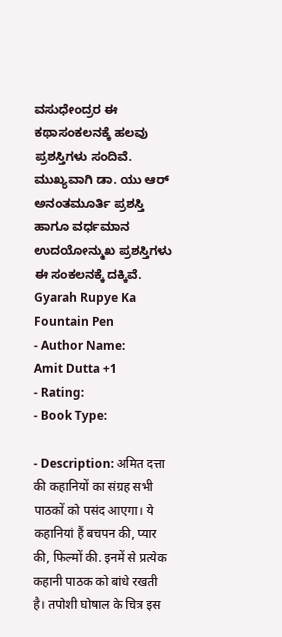ವಸುಧೇಂದ್ರರ ಈ ಕಥಾಸಂಕಲನಕ್ಕೆ ಹಲವು ಪ್ರಶಸ್ತಿಗಳು ಸಂದಿವೆ. ಮುಖ್ಯವಾಗಿ ಡಾ. ಯು ಆರ್ ಅನಂತಮೂರ್ತಿ ಪ್ರಶಸ್ತಿ ಹಾಗೂ ವರ್ಧಮಾನ ಉದಯೋನ್ಮುಖ ಪ್ರಶಸ್ತಿಗಳು ಈ ಸಂಕಲನಕ್ಕೆ ದಕ್ಕಿವೆ.
Gyarah Rupye Ka Fountain Pen
- Author Name:
Amit Dutta +1
- Rating:
- Book Type:

- Description: अमित दत्ता की कहानियों का संग्रह सभी पाठकों को पसंद आएगा। ये कहानियां हैं बचपन की, प्यार की, फिल्मों की. इनमें से प्रत्येक कहानी पाठक को बांधे रखती है। तपोशी घोषाल के चित्र इस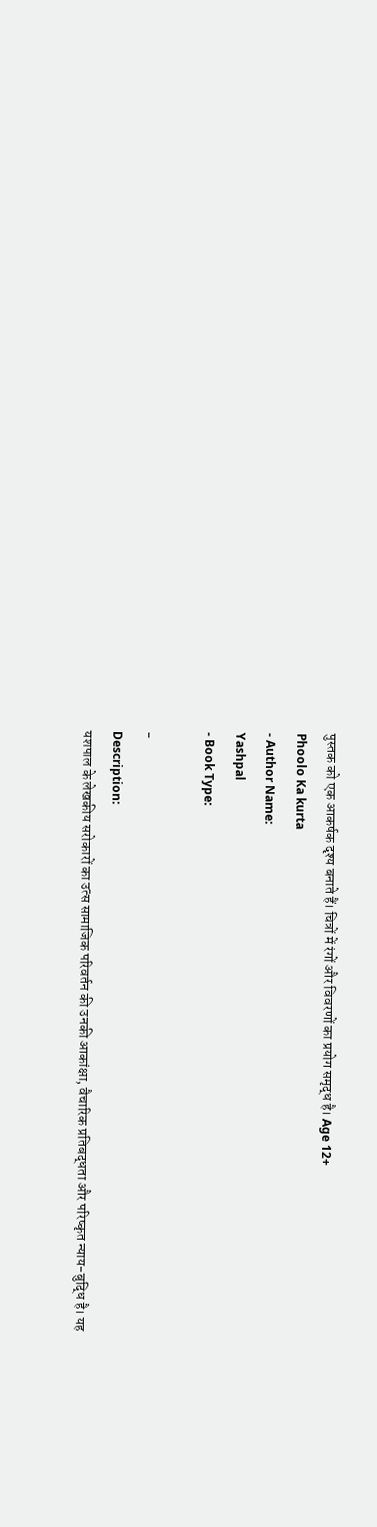पुस्तक को एक आकर्षक दृश्य बनाते हैं। चित्रों में रंगों और विवरणों का प्रयोग समृद्ध है। Age 12+
Phoolo Ka kurta
- Author Name:
Yashpal
- Book Type:

-
Description:
यशपाल के लेखकीय सरोकारों का उत्स सामाजिक परिवर्तन की उनकी आकांक्षा, वैचारिक प्रतिबद्धता और परिष्कृत न्याय-बुद्धि है। यह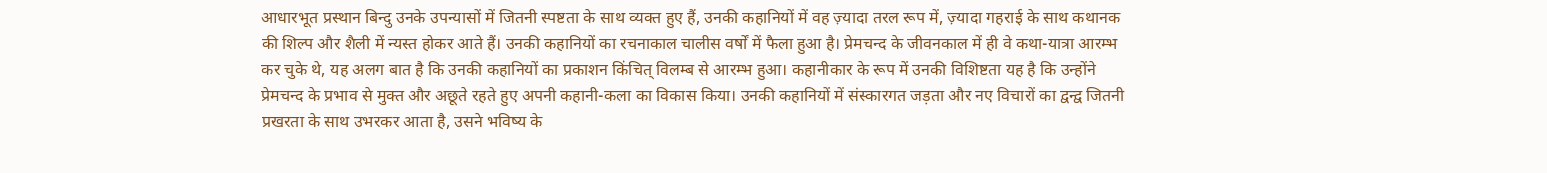आधारभूत प्रस्थान बिन्दु उनके उपन्यासों में जितनी स्पष्टता के साथ व्यक्त हुए हैं, उनकी कहानियों में वह ज़्यादा तरल रूप में, ज़्यादा गहराई के साथ कथानक की शिल्प और शैली में न्यस्त होकर आते हैं। उनकी कहानियों का रचनाकाल चालीस वर्षों में फैला हुआ है। प्रेमचन्द के जीवनकाल में ही वे कथा-यात्रा आरम्भ कर चुके थे, यह अलग बात है कि उनकी कहानियों का प्रकाशन किंचित् विलम्ब से आरम्भ हुआ। कहानीकार के रूप में उनकी विशिष्टता यह है कि उन्होंने प्रेमचन्द के प्रभाव से मुक्त और अछूते रहते हुए अपनी कहानी-कला का विकास किया। उनकी कहानियों में संस्कारगत जड़ता और नए विचारों का द्वन्द्व जितनी प्रखरता के साथ उभरकर आता है, उसने भविष्य के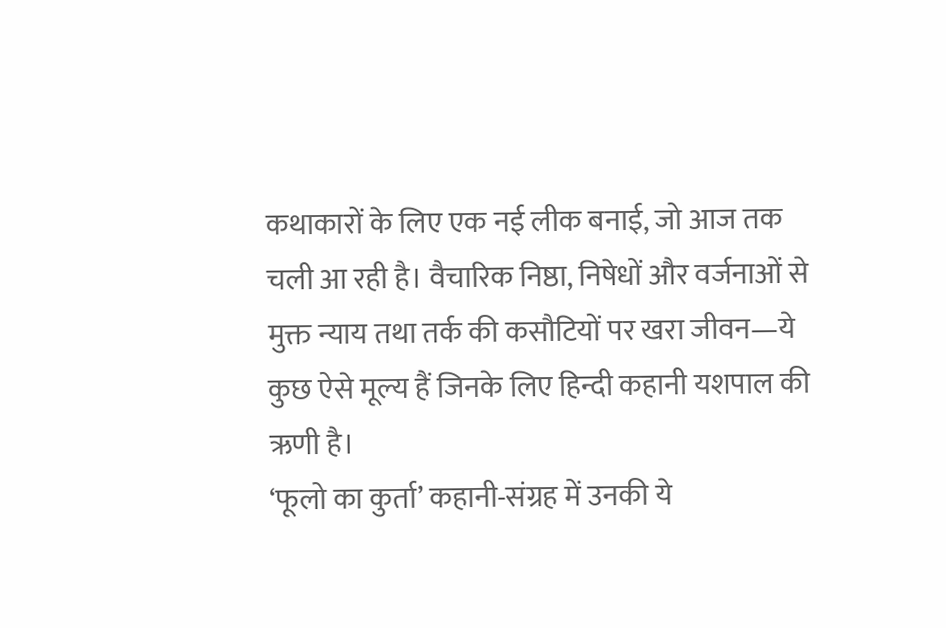कथाकारों के लिए एक नई लीक बनाई, जो आज तक चली आ रही है। वैचारिक निष्ठा, निषेधों और वर्जनाओं से मुक्त न्याय तथा तर्क की कसौटियों पर खरा जीवन—ये कुछ ऐसे मूल्य हैं जिनके लिए हिन्दी कहानी यशपाल की ऋणी है।
‘फूलो का कुर्ता’ कहानी-संग्रह में उनकी ये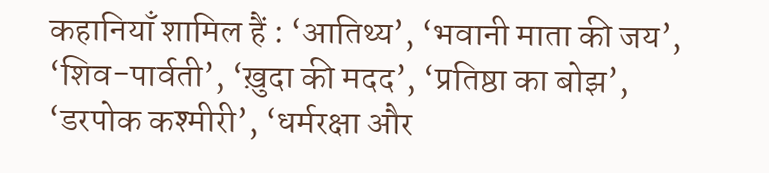कहानियाँ शामिल हैं : ‘आतिथ्य’, ‘भवानी माता की जय’, ‘शिव-पार्वती’, ‘ख़ुदा की मदद’, ‘प्रतिष्ठा का बोझ’, ‘डरपोक कश्मीरी’, ‘धर्मरक्षा और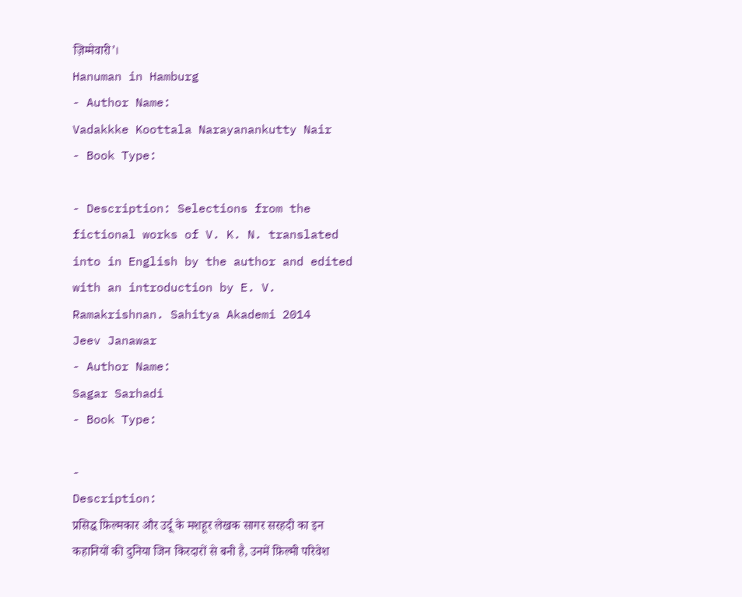ज़िम्मेवारी’।
Hanuman in Hamburg
- Author Name:
Vadakkke Koottala Narayanankutty Nair
- Book Type:

- Description: Selections from the fictional works of V. K. N. translated into in English by the author and edited with an introduction by E. V. Ramakrishnan. Sahitya Akademi 2014
Jeev Janawar
- Author Name:
Sagar Sarhadi
- Book Type:

-
Description:
प्रसिद्ध फ़िल्मकार और उर्दू के मशहूर लेखक सागर सरहदी का इन कहानियों की दुनिया जिन किरदारों से बनी है, उनमें फ़िल्मी परिवेश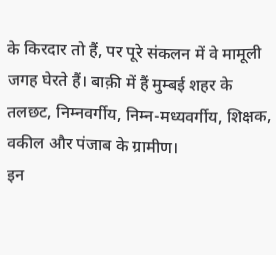के किरदार तो हैं, पर पूरे संकलन में वे मामूली जगह घेरते हैं। बाक़ी में हैं मुम्बई शहर के तलछट, निम्नवर्गीय, निम्न-मध्यवर्गीय, शिक्षक, वकील और पंजाब के ग्रामीण।
इन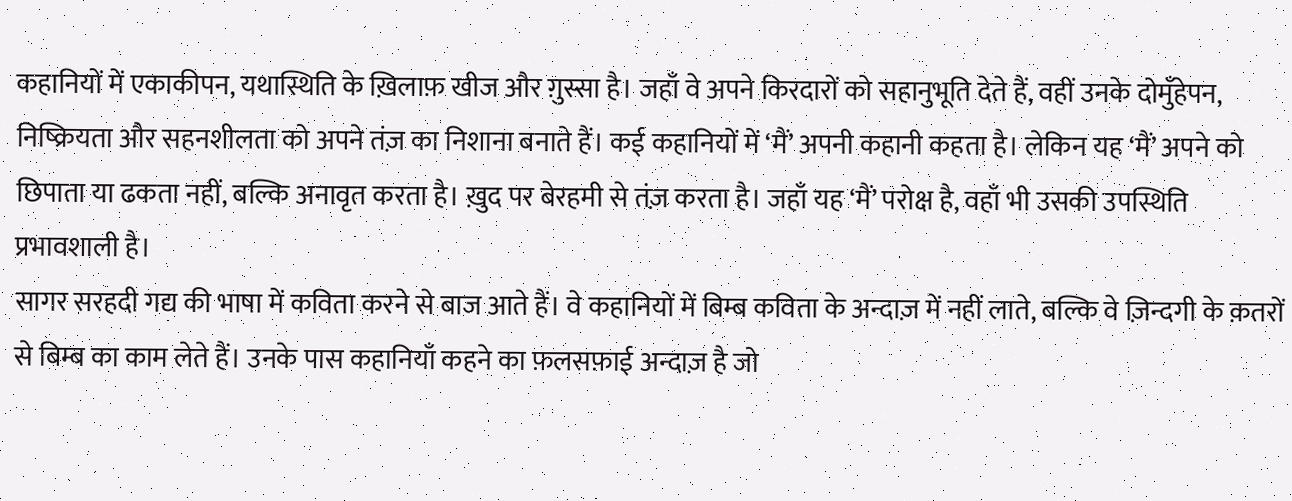कहानियों में एकाकीपन, यथास्थिति के ख़िलाफ़ खीज और ग़ुस्सा है। जहाँ वे अपने किरदारों को सहानुभूति देते हैं, वहीं उनके दोमुँहेपन, निष्क्रियता और सहनशीलता को अपने तंज़ का निशाना बनाते हैं। कई कहानियों में ‘मैं’ अपनी कहानी कहता है। लेकिन यह ‘मैं’ अपने को छिपाता या ढकता नहीं, बल्कि अनावृत करता है। ख़ुद पर बेरहमी से तंज़ करता है। जहाँ यह ‘मैं’ परोक्ष है, वहाँ भी उसकी उपस्थिति प्रभावशाली है।
सागर सरहदी गद्य की भाषा में कविता करने से बाज आते हैं। वे कहानियों में बिम्ब कविता के अन्दाज़ में नहीं लाते, बल्कि वे ज़िन्दगी के क़तरों से बिम्ब का काम लेते हैं। उनके पास कहानियाँ कहने का फ़लसफ़ाई अन्दाज़ है जो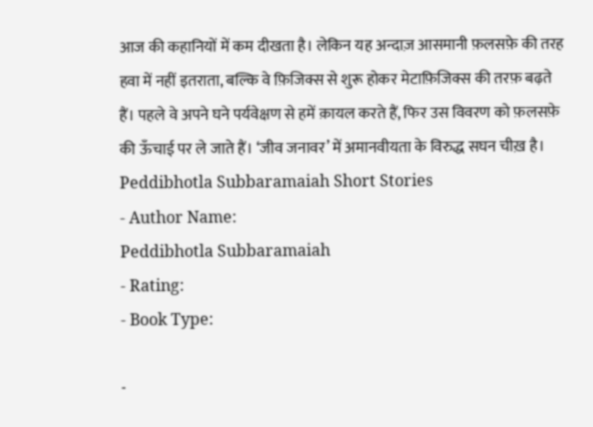आज की कहानियों में कम दीखता है। लेकिन यह अन्दाज़ आसमानी फ़लसफ़े की तरह हवा में नहीं इतराता, बल्कि वे फ़िजिक्स से शुरू होकर मेटाफ़िजिक्स की तरफ़ बढ़ते हैं। पहले वे अपने घने पर्यवेक्षण से हमें क़ायल करते हैं, फिर उस विवरण को फ़लसफ़े की ऊँचाई पर ले जाते हैं। ‘जीव जनावर’ में अमानवीयता के विरुद्ध सघन चीख़ है।
Peddibhotla Subbaramaiah Short Stories
- Author Name:
Peddibhotla Subbaramaiah
- Rating:
- Book Type:

-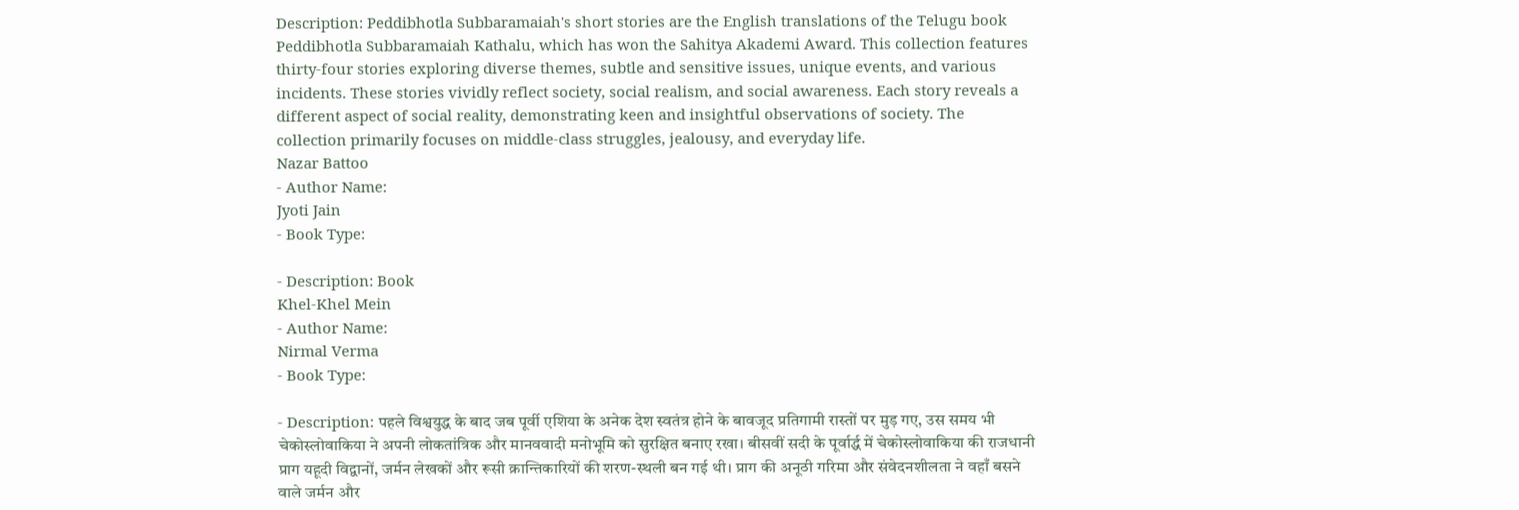Description: Peddibhotla Subbaramaiah's short stories are the English translations of the Telugu book Peddibhotla Subbaramaiah Kathalu, which has won the Sahitya Akademi Award. This collection features thirty-four stories exploring diverse themes, subtle and sensitive issues, unique events, and various incidents. These stories vividly reflect society, social realism, and social awareness. Each story reveals a different aspect of social reality, demonstrating keen and insightful observations of society. The collection primarily focuses on middle-class struggles, jealousy, and everyday life.
Nazar Battoo
- Author Name:
Jyoti Jain
- Book Type:

- Description: Book
Khel-Khel Mein
- Author Name:
Nirmal Verma
- Book Type:

- Description: पहले विश्वयुद्ध के बाद जब पूर्वी एशिया के अनेक देश स्वतंत्र होने के बावजूद प्रतिगामी रास्तों पर मुड़ गए, उस समय भी चेकोस्लोवाकिया ने अपनी लोकतांत्रिक और मानववादी मनोभूमि को सुरक्षित बनाए रखा। बीसवीं सदी के पूर्वार्द्ध में चेकोस्लोवाकिया की राजधानी प्राग यहूदी विद्वानों, जर्मन लेखकों और रूसी क्रान्तिकारियों की शरण-स्थली बन गई थी। प्राग की अनूठी गरिमा और संवेदनशीलता ने वहाँ बसने वाले जर्मन और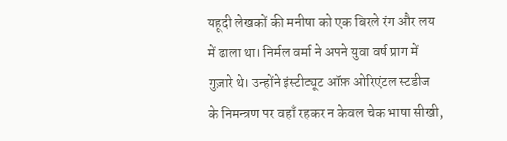यहूदी लेखकों की मनीषा को एक बिरले रंग और लय में ढाला था। निर्मल वर्मा ने अपने युवा वर्ष प्राग में गुज़ारे थे। उन्होंने इंस्टीट्यूट ऑफ़ ओरिएंटल स्टडीज के निमन्त्रण पर वहाँ रहकर न केवल चेक भाषा सीखी,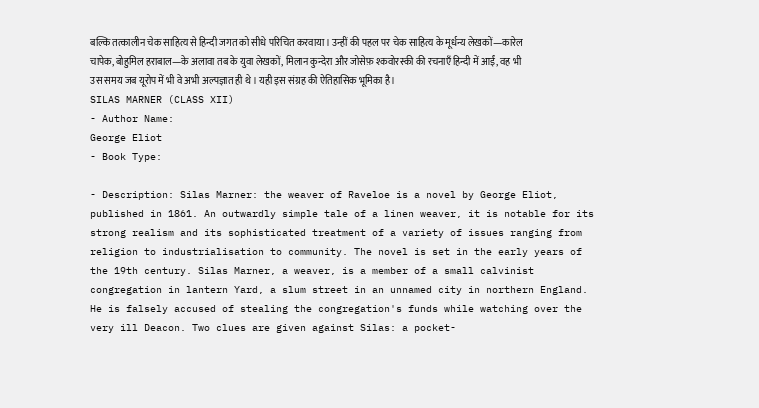बल्कि तत्कालीन चेक साहित्य से हिन्दी जगत को सीधे परिचित करवाया। उन्हीं की पहल पर चेक साहित्य के मूर्धन्य लेखकों—कारेल चापेक, बोहुमिल हराबाल—के अलावा तब के युवा लेखकों, मिलान कुन्देरा और जोसेफ़ श्कवोरस्की की रचनाएँ हिन्दी में आईं, वह भी उस समय जब यूरोप में भी वे अभी अल्पज्ञात ही थे। यही इस संग्रह की ऐतिहासिक भूमिका है।
SILAS MARNER (CLASS XII)
- Author Name:
George Eliot
- Book Type:

- Description: Silas Marner: the weaver of Raveloe is a novel by George Eliot, published in 1861. An outwardly simple tale of a linen weaver, it is notable for its strong realism and its sophisticated treatment of a variety of issues ranging from religion to industrialisation to community. The novel is set in the early years of the 19th century. Silas Marner, a weaver, is a member of a small calvinist congregation in lantern Yard, a slum street in an unnamed city in northern England. He is falsely accused of stealing the congregation's funds while watching over the very ill Deacon. Two clues are given against Silas: a pocket-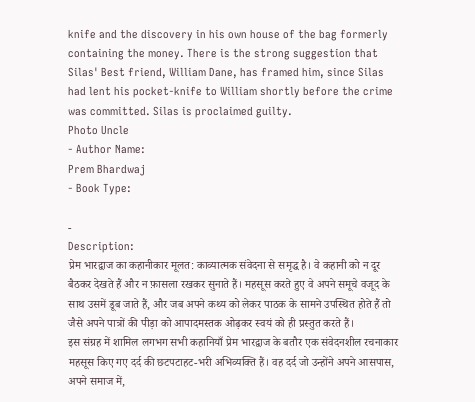knife and the discovery in his own house of the bag formerly containing the money. There is the strong suggestion that Silas' Best friend, William Dane, has framed him, since Silas had lent his pocket-knife to William shortly before the crime was committed. Silas is proclaimed guilty.
Photo Uncle
- Author Name:
Prem Bhardwaj
- Book Type:

-
Description:
प्रेम भारद्वाज का कहानीकार मूलत: काव्यात्मक संवेदना से समृद्ध है। वे कहानी को न दूर बैठकर देखते हैं और न फ़ासला रखकर सुनाते हैं। महसूस करते हुए वे अपने समूचे वजूद के साथ उसमें डूब जाते हैं, और जब अपने कथ्य को लेकर पाठक के सामने उपस्थित होते हैं तो जैसे अपने पात्रों की पीड़ा को आपादमस्तक ओढ़कर स्वयं को ही प्रस्तुत करते हैं।
इस संग्रह में शामिल लगभग सभी कहानियाँ प्रेम भारद्वाज के बतौर एक संवेदनशील रचनाकार महसूस किए गए दर्द की छटपटाहट-भरी अभिव्यक्ति हैं। वह दर्द जो उन्होंने अपने आसपास, अपने समाज में,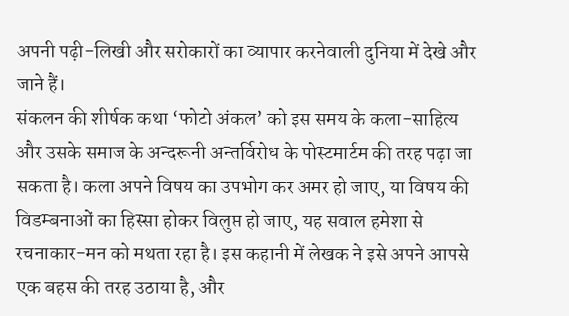अपनी पढ़ी-लिखी और सरोकारों का व्यापार करनेवाली दुनिया में देखे और जाने हैं।
संकलन की शीर्षक कथा ‘फोटो अंकल’ को इस समय के कला-साहित्य और उसके समाज के अन्दरूनी अन्तर्विरोध के पोस्टमार्टम की तरह पढ़ा जा सकता है। कला अपने विषय का उपभोग कर अमर हो जाए, या विषय की विडम्बनाओं का हिस्सा होकर विलुप्त हो जाए, यह सवाल हमेशा से रचनाकार-मन को मथता रहा है। इस कहानी में लेखक ने इसे अपने आपसे एक बहस की तरह उठाया है, और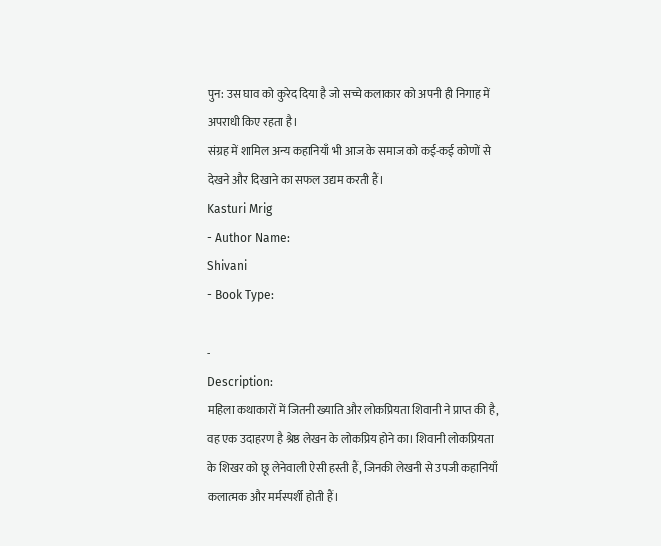पुन: उस घाव को कुरेद दिया है जो सच्चे कलाकार को अपनी ही निगाह में अपराधी किए रहता है।
संग्रह में शामिल अन्य कहानियाँ भी आज के समाज को कई-कई कोणों से देखने और दिखाने का सफल उद्यम करती हैं।
Kasturi Mrig
- Author Name:
Shivani
- Book Type:

-
Description:
महिला कथाकारों में जितनी ख्याति और लोकप्रियता शिवानी ने प्राप्त की है, वह एक उदाहरण है श्रेष्ठ लेखन के लोकप्रिय होने का। शिवानी लोकप्रियता के शिखर को छू लेनेवाली ऐसी हस्ती हैं, जिनकी लेखनी से उपजी कहानियाँ कलात्मक और मर्मस्पर्शी होती हैं।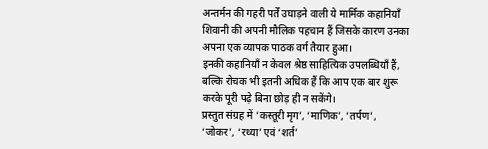अन्तर्मन की गहरी पर्तें उघाड़ने वाली ये मार्मिक कहानियाँ शिवानी की अपनी मौलिक पहचान हैं जिसके कारण उनका अपना एक व्यापक पाठक वर्ग तैयार हुआ।
इनकी कहानियाँ न केवल श्रेष्ठ साहित्यिक उपलब्धियाँ हैं, बल्कि रोचक भी इतनी अधिक हैं कि आप एक बार शुरू करके पूरी पढ़े बिना छोड़ ही न सकेंगे।
प्रस्तुत संग्रह में ‘कस्तूरी मृग’, ‘माणिक’, ‘तर्पण’, ‘जोकर’, ‘रथ्या’ एवं ‘शर्त’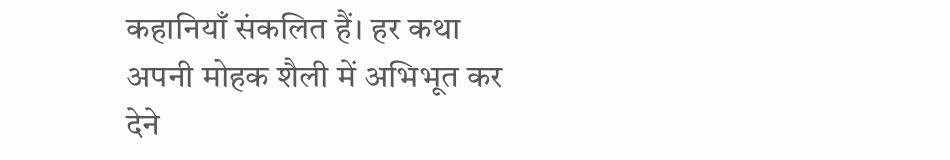कहानियाँ संकलित हैं। हर कथा अपनी मोहक शैली में अभिभूत कर देने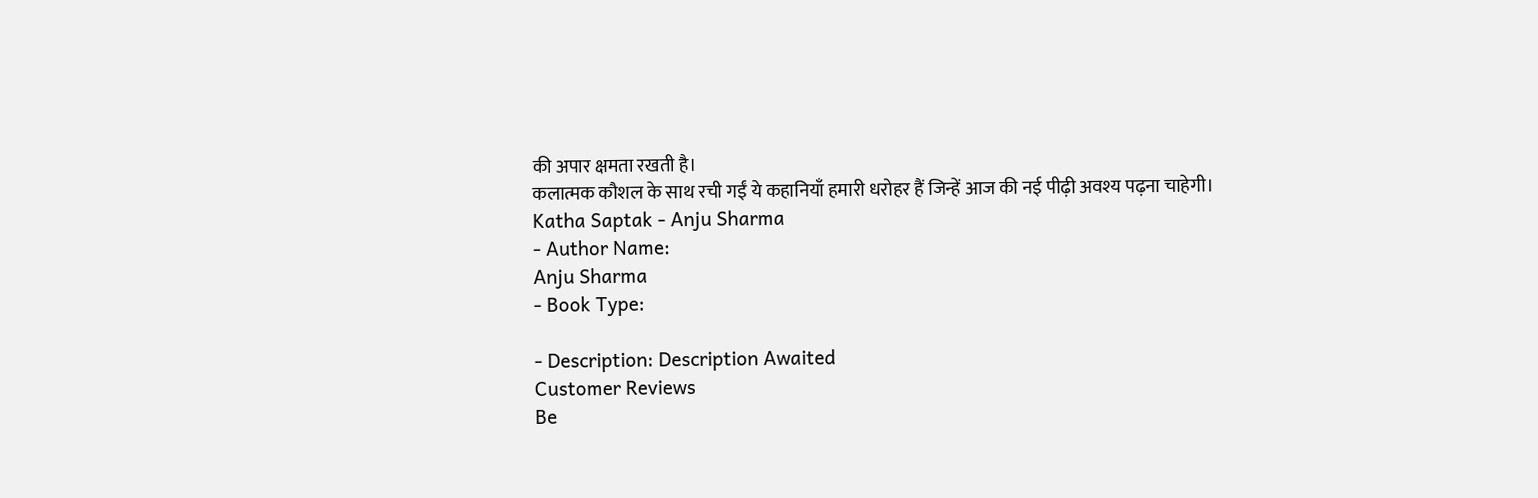की अपार क्षमता रखती है।
कलात्मक कौशल के साथ रची गईं ये कहानियाँ हमारी धरोहर हैं जिन्हें आज की नई पीढ़ी अवश्य पढ़ना चाहेगी।
Katha Saptak - Anju Sharma
- Author Name:
Anju Sharma
- Book Type:

- Description: Description Awaited
Customer Reviews
Be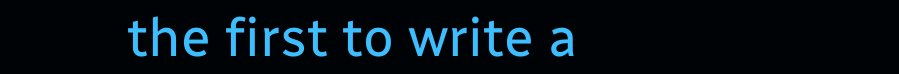the first to write a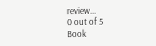review...
0 out of 5
Book